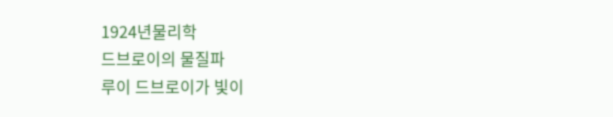1924년물리학
드브로이의 물질파
루이 드브로이가 빛이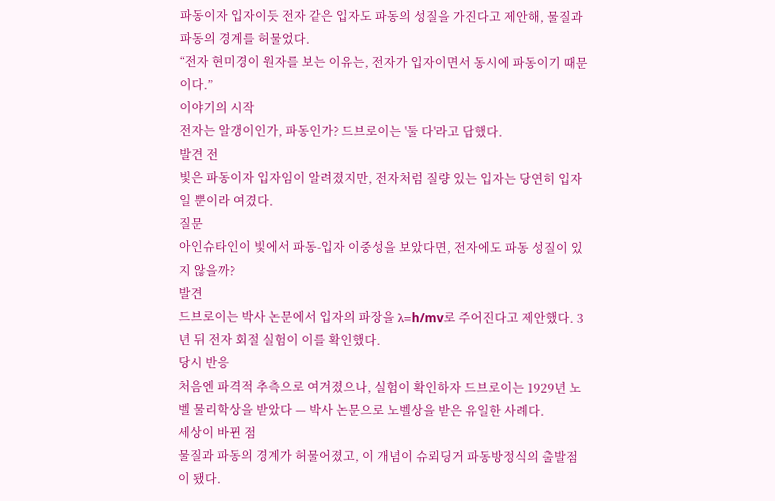파동이자 입자이듯 전자 같은 입자도 파동의 성질을 가진다고 제안해, 물질과 파동의 경계를 허물었다.
“전자 현미경이 원자를 보는 이유는, 전자가 입자이면서 동시에 파동이기 때문이다.”
이야기의 시작
전자는 알갱이인가, 파동인가? 드브로이는 '둘 다'라고 답했다.
발견 전
빛은 파동이자 입자임이 알려졌지만, 전자처럼 질량 있는 입자는 당연히 입자일 뿐이라 여겼다.
질문
아인슈타인이 빛에서 파동-입자 이중성을 보았다면, 전자에도 파동 성질이 있지 않을까?
발견
드브로이는 박사 논문에서 입자의 파장을 λ=h/mv로 주어진다고 제안했다. 3년 뒤 전자 회절 실험이 이를 확인했다.
당시 반응
처음엔 파격적 추측으로 여겨졌으나, 실험이 확인하자 드브로이는 1929년 노벨 물리학상을 받았다 — 박사 논문으로 노벨상을 받은 유일한 사례다.
세상이 바뀐 점
물질과 파동의 경계가 허물어졌고, 이 개념이 슈뢰딩거 파동방정식의 출발점이 됐다.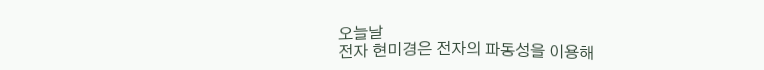오늘날
전자 현미경은 전자의 파동성을 이용해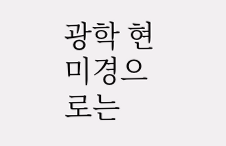광학 현미경으로는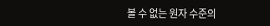볼 수 없는 원자 수준의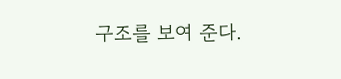구조를 보여 준다.